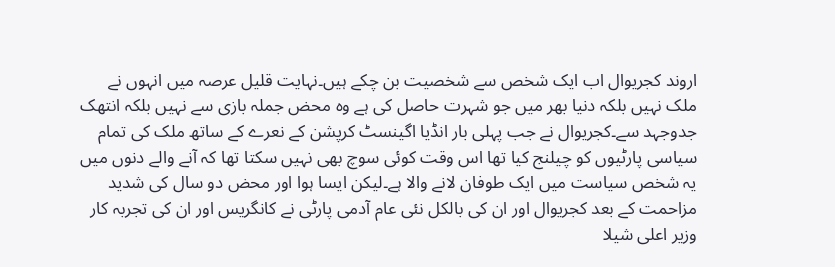اروند کجریوال اب ایک شخص سے شخصیت بن چکے ہیں۔نہایت قلیل عرصہ میں انہوں نے ملک نہیں بلکہ دنیا بھر میں جو شہرت حاصل کی ہے وہ محض جملہ بازی سے نہیں بلکہ انتھک جدوجہد سے۔کجریوال نے جب پہلی بار انڈیا اگینسٹ کرپشن کے نعرے کے ساتھ ملک کی تمام سیاسی پارٹیوں کو چیلنج کیا تھا اس وقت کوئی سوچ بھی نہیں سکتا تھا کہ آنے والے دنوں میں یہ شخص سیاست میں ایک طوفان لانے والا ہے۔لیکن ایسا ہوا اور محض دو سال کی شدید مزاحمت کے بعد کجریوال اور ان کی بالکل نئی عام آدمی پارٹی نے کانگریس اور ان کی تجربہ کار وزیر اعلی شیلا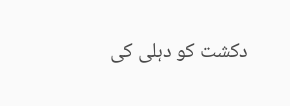دکشت کو دہلی کی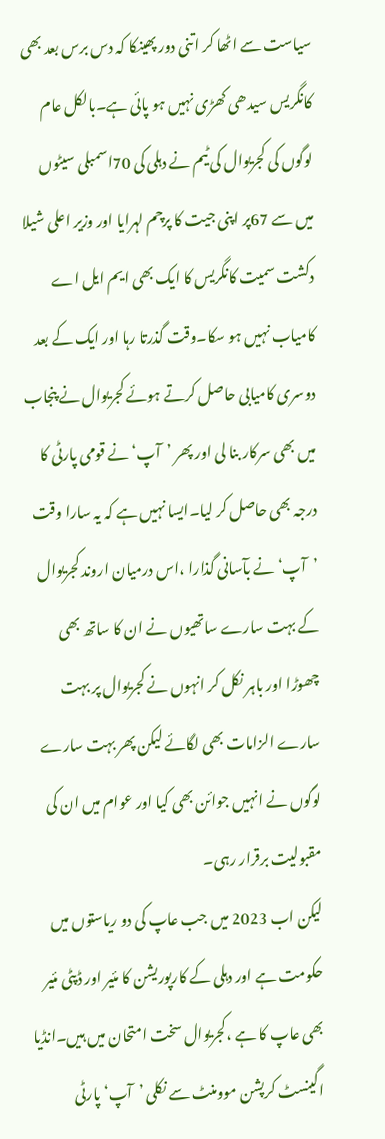سیاست سے اٹھا کر اتنی دور پھینکا کہ دس برس بعد بھی کانگریس سیدھی کھڑی نہیں ہو پائی ہے۔بالکل عام لوگوں کی کجریوال کی ٹیم نے دہلی کی 70اسمبلی سیٹوں میں سے 67پر اپنی جیت کا پرچم لہرایا اور وزیر اعلی شیلا دکشت سمیت کانگریس کا ایک بھی ایم ایل اے کامیاب نہیں ہو سکا۔وقت گذرتا رہا اور ایک کے بعد دوسری کامیابی حاصل کرتے ہوئے کجریوال نے پنجاب میں بھی سرکار بنا لی اور پھر ’آپ‘ نے قومی پارٹی کا درجہ بھی حاصل کر لیا۔ایسا نہیں ہے کہ یہ سارا وقت ’آپ‘ نے بآسانی گذارا ،اس درمیان اروند کجریوال کے بہت سارے ساتھیوں نے ان کا ساتھ بھی چھوڑا اور باہر نکل کر انہوں نے کجریوال پر بہت سارے الزامات بھی لگائے لیکن پھر بہت سارے لوگوں نے انہیں جوائن بھی کیا اور عوام میں ان کی مقبولیت برقرار رہی۔
لیکن اب 2023 میں جب عاپ کی دو ریاستوں میں حکومت ہے اور دہلی کے کارپوریشن کا مئیر اور ڈپٹی مئیر بھی عاپ کا ہے ،کجریوال سخت امتحان میں ہیں۔انڈیا اگینسٹ کرپشن موومنٹ سے نکلی ’آپ‘ پارٹی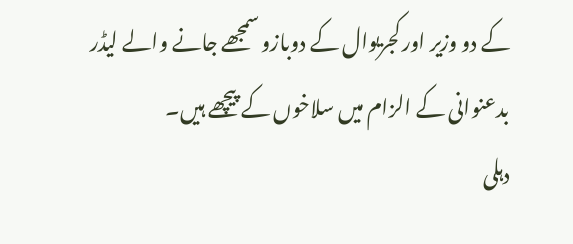کے دو وزیر اور کجریوال کے دوبازو سمجھے جانے والے لیڈر بدعنوانی کے الزام میں سلاخوں کے پیچھے ہیں۔
دہلی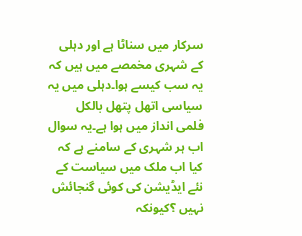سرکار میں سناٹا ہے اور دہلی کے شہری مخمصے میں ہیں کہ یہ سب کیسے ہوا۔دہلی میں یہ سیاسی اتھل پتھل بالکل فلمی انداز میں ہوا ہے۔یہ سوال اب ہر شہری کے سامنے ہے کہ کیا اب ملک میں سیاست کے نئے ایڈیشن کی کوئی گنجائش نہیں ؟کیونکہ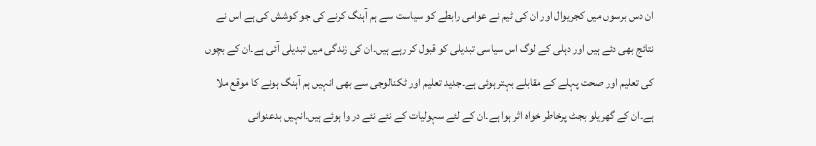ان دس برسوں میں کجریوال اور ان کی ٹیم نے عوامی رابطے کو سیاست سے ہم آہنگ کرنے کی جو کوشش کی ہے اس نے نتائج بھی دئے ہیں اور دہلی کے لوگ اس سیاسی تبدیلی کو قبول کر رہے ہیں۔ان کی زندگی میں تبدیلی آئی ہے۔ان کے بچوں کی تعلیم اور صحت پہلے کے مقابلے بہتر ہوئی ہے۔جدید تعلیم اور ٹکنالوجی سے بھی انہیں ہم آہنگ ہونے کا موقع ملا ہے۔ان کے گھریلو بجٹ پرخاطر خواہ اثر ہوا ہے۔ان کے لئے سہولیات کے نئے نئے در وا ہوئے ہیں۔انہیں بدعنوانی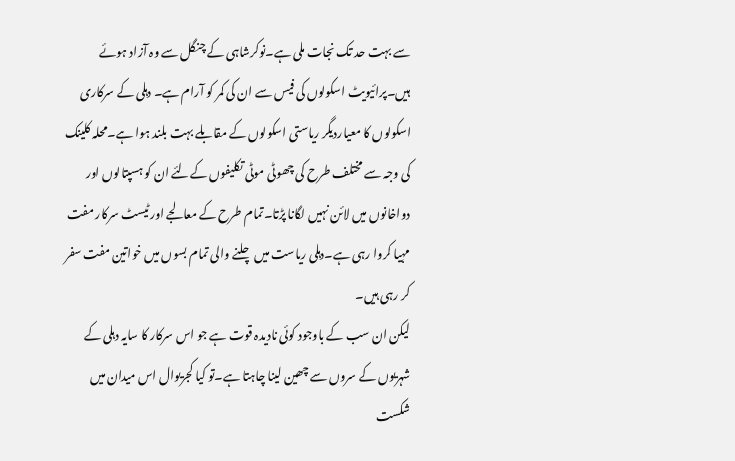سے بہت حد تک نجات ملی ہے۔نوکرشاہی کے چنگل سے وہ آزاد ہوئے ہیں۔پرائیویٹ اسکولوں کی فیس سے ان کی کمر کو آرام ہے۔ دہلی کے سرکاری اسکولوں کا معیاردیگر ریاستی اسکولوں کے مقابلے بہت بلند ہوا ہے۔محلہ کلینک کی وجہ سے مختلف طرح کی چھوٹی موٹی تکلیفوں کےلئے ان کو ہسپتالوں اور دواخانوں میں لائن نہیں لگانا پڑتا۔تمام طرح کے معالجے اور ٹیسٹ سرکار مفت مہیا کروا رہی ہے۔دہلی ریاست میں چلنے والی تمام بسوں میں خواتین مفت سفر کر رہی ہیں۔
لیکن ان سب کے باوجود کوئی نادیدہ قوت ہے جو اس سرکار کا سایہ دہلی کے شہریوں کے سروں سے چھین لینا چاہتا ہے۔تو کیا کجریوال اس میدان میں شکست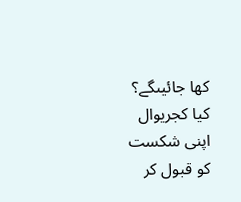کھا جائیںگے؟ کیا کجریوال اپنی شکست کو قبول کر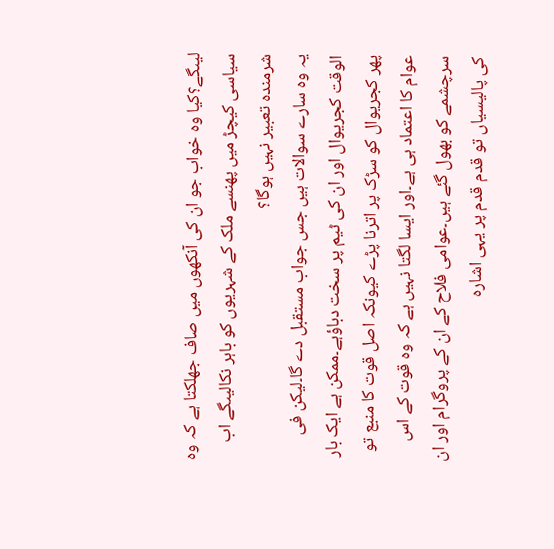لیںگے؟کیا وہ خواب جو ان کی آنکھوں میں صاف جھلکتا ہے کہ وہ سیاسی کیچڑ میں پھنسے ملک کے شہریوں کو باہر نکالیںگے اب شرمندہ تعبیر نہیں ہوگا؟
یہ وہ سارے سوالات ہیں جس جواب مستقبل دے گا۔لیکن فی الوقت کجریوال اور ان کی ٹیم پر سخت دباؤہے۔ممکن ہے ایک بار پھر کجریوال کو سڑک پر اترنا پڑے کیونکہ اصل قوت کا منبع تو عوام کا اعتماد ہی ہے۔اور ایسا لگتا نہیں ہے کہ وہ قوت کے اس سرچشمے کو بھول گئے ہیں۔عوامی فلاح کے ان کے پروگرام اور ان کی پالیسیاں تو قدم قدم پر یہی اشارہ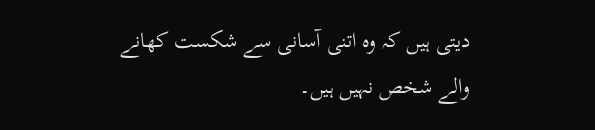دیتی ہیں کہ وہ اتنی آسانی سے شکست کھانے والے شخص نہیں ہیں۔